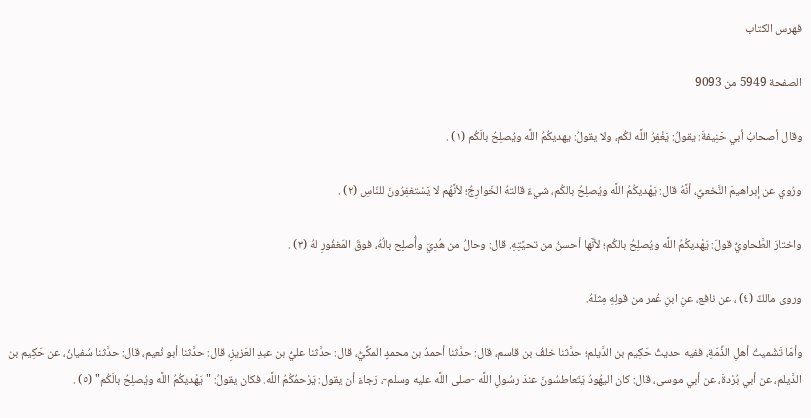فهرس الكتاب

الصفحة 5949 من 9093

وقال أصحابُ أبي حَنِيفةَ: يقولُ: يَغْفِرُ اللَّه لكُم، ولا يقولُ: يهديكُمُ اللَّه ويُصلِحُ بالَكُم (١) .

ورُوي عن إبراهيمَ النَّخعيِّ، أنَّهُ قال: يَهْديكُمُ اللَّه ويُصلِحُ بالكُم، شيءٌ قالتهُ الخَوارِجُ؛ لأنَّهُم لا يَسْتغفِرُونَ للنّاسِ (٢) .

واختارَ الطَّحاويُّ قولَ: يَهْديكُمُ اللَّه ويُصلِحُ بالكُم؛ لأنَّها أحسنُ من تحيَّتِهِ. قال: وحالُ من هُدِيَ وأُصلِح بالُهُ، فوقَ المَغفُورِ لهُ (٣) .

وروى مالكٌ (٤) ، عن نافع، عنِ ابنِ عُمر من قولِهِ مِثلهُ.

وأمّا تَشْميتُ أهلِ الذِّمّةِ، ففيه حديثُ حَكِيم بن الدَّيلم؛ حدَّثنا خلفُ بن قاسم، قال: حدَّثنا أحمدُ بن محمدٍ المكِّيُّ، قال: حدَّثنا عليُّ بن عبدِ العَزيزِ، قال: حدَّثنا أبو نُعيم، قال: حدَّثنا سُفيانُ، عن حَكِيم بن الدَّيلم، عن أبي بُرْدةَ، عن أبي موسى، قال: كان اليهُودُ يَتَعاطسُونَ عندَ رسُولِ اللَّه -صلى اللَّه عليه وسلم-، رَجاءَ أن يقول: يَرْحمُكُمُ اللَّه. فكان يقولُ: "يَهْديكُمُ اللَّه ويُصلِحُ بالَكُم" (٥) .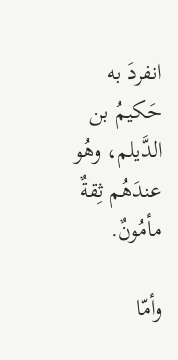انفردَ به حَكيمُ بن الدَّيلم، وهُو عندَهُم ثِقةٌ مأمُونٌ.

وأمّا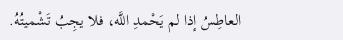العاطِسُ إذا لم يَحْمدِ اللَّه، فلا يجِبُ تَشْميتُهُ.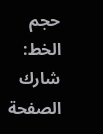حجم الخط:
شارك الصفحة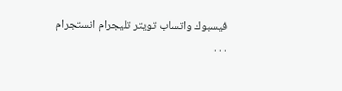فيسبوك واتساب تويتر تليجرام انستجرام
. . .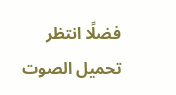فضلًا انتظر تحميل الصوت